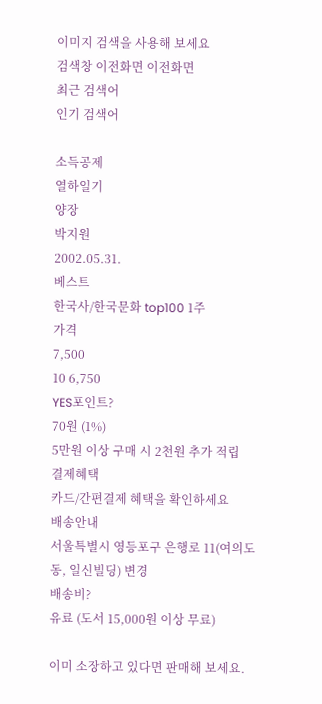이미지 검색을 사용해 보세요
검색창 이전화면 이전화면
최근 검색어
인기 검색어

소득공제
열하일기
양장
박지원
2002.05.31.
베스트
한국사/한국문화 top100 1주
가격
7,500
10 6,750
YES포인트?
70원 (1%)
5만원 이상 구매 시 2천원 추가 적립
결제혜택
카드/간편결제 혜택을 확인하세요
배송안내
서울특별시 영등포구 은행로 11(여의도동, 일신빌딩) 변경
배송비?
유료 (도서 15,000원 이상 무료)

이미 소장하고 있다면 판매해 보세요.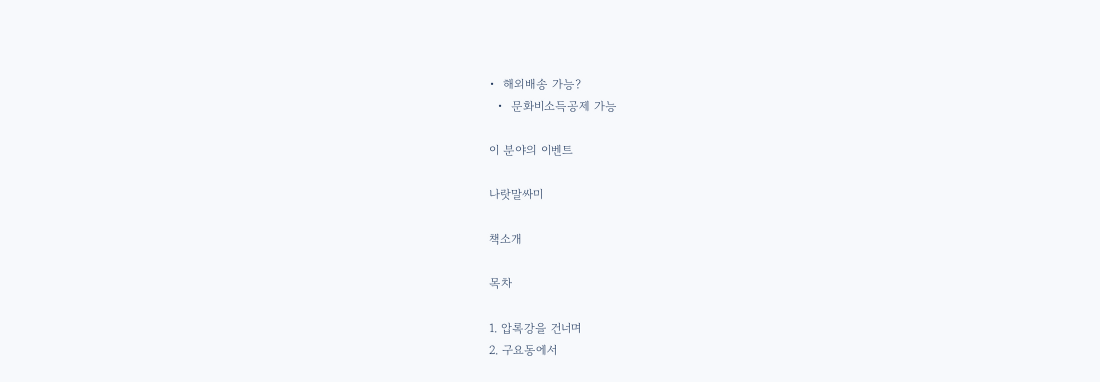•  해외배송 가능?
  •  문화비소득공제 가능

이 분야의 이벤트

나랏말싸미

책소개

목차

1. 압록강을 건너며
2. 구요동에서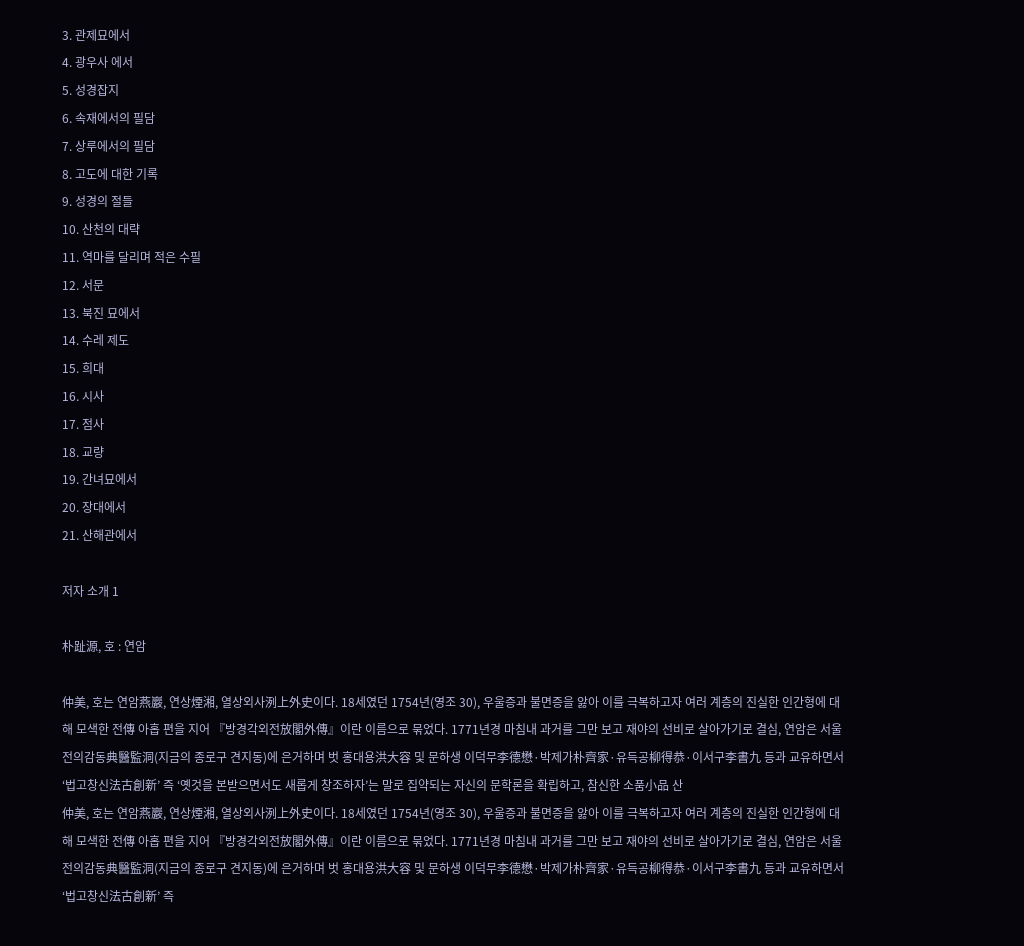3. 관제묘에서
4. 광우사 에서
5. 성경잡지
6. 속재에서의 필담
7. 상루에서의 필담
8. 고도에 대한 기록
9. 성경의 절들
10. 산천의 대략
11. 역마를 달리며 적은 수필
12. 서문
13. 북진 묘에서
14. 수레 제도
15. 희대
16. 시사
17. 점사
18. 교량
19. 간녀묘에서
20. 장대에서
21. 산해관에서

저자 소개 1

朴趾源, 호 : 연암

仲美, 호는 연암燕巖, 연상煙湘, 열상외사洌上外史이다. 18세였던 1754년(영조 30), 우울증과 불면증을 앓아 이를 극복하고자 여러 계층의 진실한 인간형에 대해 모색한 전傳 아홉 편을 지어 『방경각외전放閣外傳』이란 이름으로 묶었다. 1771년경 마침내 과거를 그만 보고 재야의 선비로 살아가기로 결심, 연암은 서울 전의감동典醫監洞(지금의 종로구 견지동)에 은거하며 벗 홍대용洪大容 및 문하생 이덕무李德懋·박제가朴齊家·유득공柳得恭·이서구李書九 등과 교유하면서 ‘법고창신法古創新’ 즉 ‘옛것을 본받으면서도 새롭게 창조하자’는 말로 집약되는 자신의 문학론을 확립하고, 참신한 소품小品 산
仲美, 호는 연암燕巖, 연상煙湘, 열상외사洌上外史이다. 18세였던 1754년(영조 30), 우울증과 불면증을 앓아 이를 극복하고자 여러 계층의 진실한 인간형에 대해 모색한 전傳 아홉 편을 지어 『방경각외전放閣外傳』이란 이름으로 묶었다. 1771년경 마침내 과거를 그만 보고 재야의 선비로 살아가기로 결심, 연암은 서울 전의감동典醫監洞(지금의 종로구 견지동)에 은거하며 벗 홍대용洪大容 및 문하생 이덕무李德懋·박제가朴齊家·유득공柳得恭·이서구李書九 등과 교유하면서 ‘법고창신法古創新’ 즉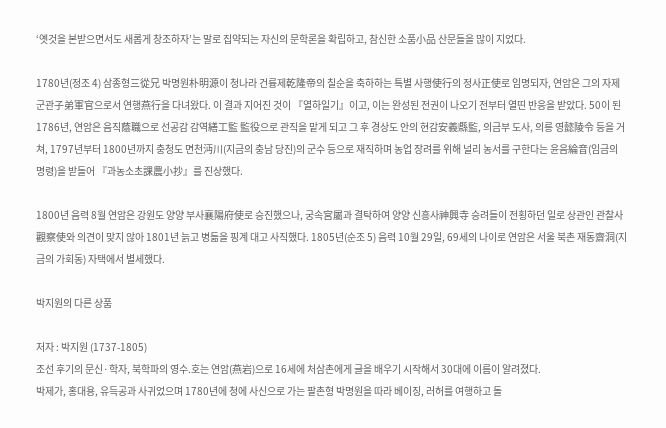‘옛것을 본받으면서도 새롭게 창조하자’는 말로 집약되는 자신의 문학론을 확립하고, 참신한 소품小品 산문들을 많이 지었다.

1780년(정조 4) 삼종형三從兄 박명원朴明源이 청나라 건륭제乾隆帝의 칠순을 축하하는 특별 사행使行의 정사正使로 임명되자, 연암은 그의 자제군관子弟軍官으로서 연행燕行을 다녀왔다. 이 결과 지어진 것이 『열하일기』이고, 이는 완성된 전권이 나오기 전부터 열띤 반응을 받았다. 50이 된 1786년, 연암은 음직蔭職으로 선공감 감역繕工監 監役으로 관직을 맡게 되고 그 후 경상도 안의 현감安義縣監, 의금부 도사, 의릉 영懿陵令 등을 거쳐, 1797년부터 1800년까지 충청도 면천沔川(지금의 충남 당진)의 군수 등으로 재직하며 농업 장려를 위해 널리 농서를 구한다는 윤음綸音(임금의 명령)을 받들어 『과농소초課農小抄』를 진상했다.

1800년 음력 8월 연암은 강원도 양양 부사襄陽府使로 승진했으나, 궁속宮屬과 결탁하여 양양 신흥사神興寺 승려들이 전횡하던 일로 상관인 관찰사觀察使와 의견이 맞지 않아 1801년 늙고 병듦을 핑계 대고 사직했다. 1805년(순조 5) 음력 10월 29일, 69세의 나이로 연암은 서울 북촌 재동齋洞(지금의 가회동) 자택에서 별세했다.

박지원의 다른 상품

저자 : 박지원 (1737-1805)
조선 후기의 문신·학자, 북학파의 영수.호는 연암(燕岩)으로 16세에 처삼촌에게 글을 배우기 시작해서 30대에 이름이 알려졌다.
박제가, 홍대용, 유득공과 사귀었으며 1780년에 청에 사신으로 가는 팔촌형 박명원을 따라 베이징, 러허를 여행하고 돌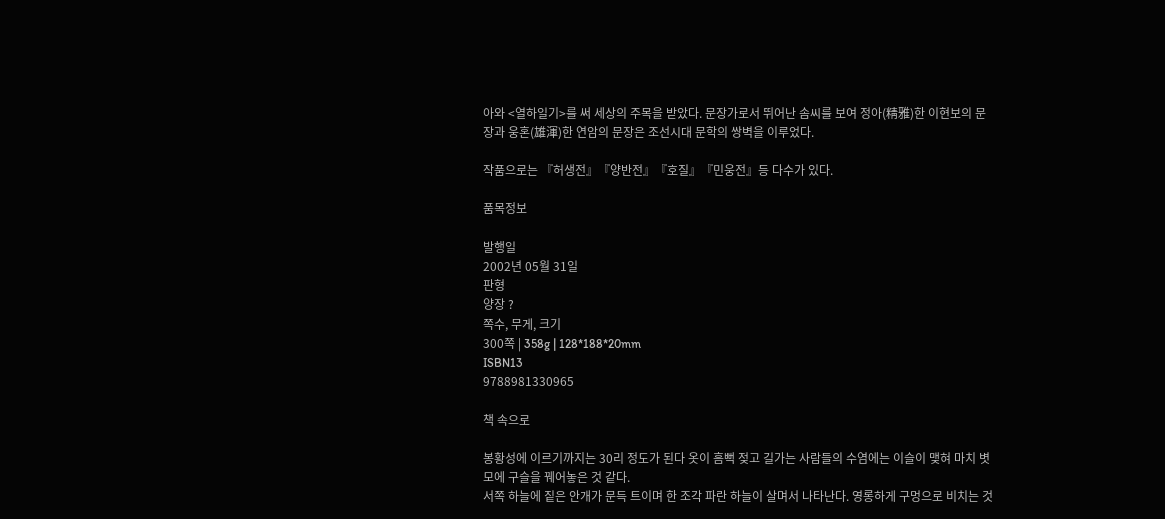아와 <열하일기>를 써 세상의 주목을 받았다. 문장가로서 뛰어난 솜씨를 보여 정아(精雅)한 이현보의 문장과 웅혼(雄渾)한 연암의 문장은 조선시대 문학의 쌍벽을 이루었다.

작품으로는 『허생전』『양반전』『호질』『민웅전』등 다수가 있다.

품목정보

발행일
2002년 05월 31일
판형
양장 ?
쪽수, 무게, 크기
300쪽 | 358g | 128*188*20mm
ISBN13
9788981330965

책 속으로

봉황성에 이르기까지는 30리 정도가 된다 옷이 흠뻑 젖고 길가는 사람들의 수염에는 이슬이 맺혀 마치 볏모에 구슬을 꿰어놓은 것 같다.
서쪽 하늘에 짙은 안개가 문득 트이며 한 조각 파란 하늘이 살며서 나타난다. 영롱하게 구멍으로 비치는 것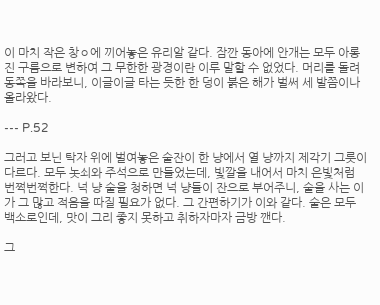이 마치 작은 창ㅇ에 끼어놓은 유리알 같다. 잠깐 동아에 안개는 모두 아롱진 구름으로 변하여 그 무한한 광경이란 이루 말할 수 없었다. 머리를 돌려 동쪽을 바라보니, 이글이글 타는 듯한 한 덩이 붉은 해가 벌써 세 발쯤이나 올라왔다.

--- P.52

그러고 보닌 탁자 위에 벌여놓은 술잔이 한 냥에서 열 냥까지 제각기 그릇이 다르다. 모두 놋쇠와 주석으로 만들었는데, 빛깔을 내어서 마치 은빛처럼 번쩍번쩍한다. 넉 냥 술을 청하면 넉 냥들이 잔으로 부어주니, 술을 사는 이가 그 많고 적음을 따질 필요가 없다. 그 간편하기가 이와 같다. 술은 모두 백소로인데, 맛이 그리 좋지 못하고 취하자마자 금방 깬다.

그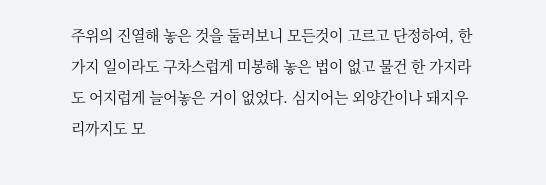주위의 진열해 놓은 것을 둘러보니 모든것이 고르고 단정하여, 한 가지 일이라도 구차스럽게 미봉해 놓은 법이 없고 물건 한 가지라도 어지럽게 늘어놓은 거이 없었다. 심지어는 외양간이나 돼지우리까지도 모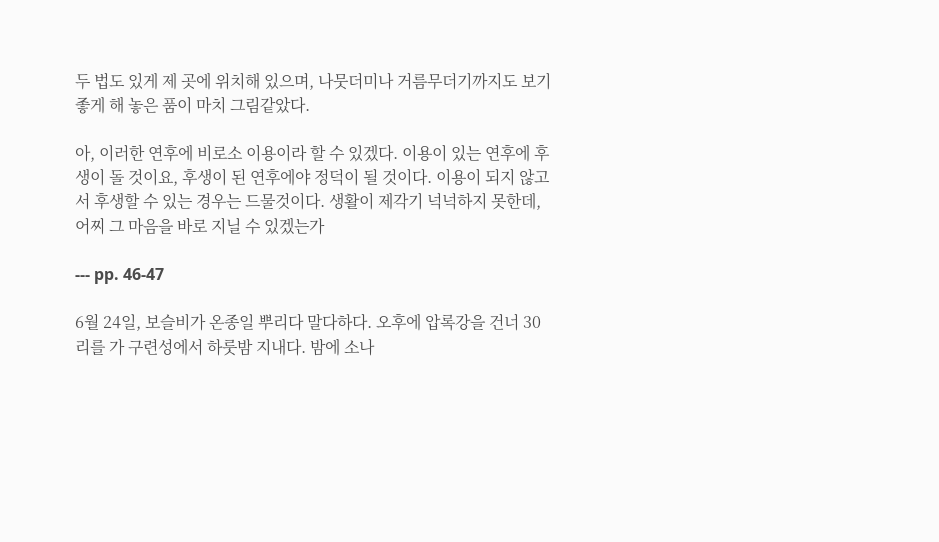두 법도 있게 제 곳에 위치해 있으며, 나뭇더미나 거름무더기까지도 보기 좋게 해 놓은 품이 마치 그림같았다.

아, 이러한 연후에 비로소 이용이라 할 수 있겠다. 이용이 있는 연후에 후생이 돌 것이요, 후생이 된 연후에야 정덕이 될 것이다. 이용이 되지 않고서 후생할 수 있는 경우는 드물것이다. 생활이 제각기 넉넉하지 못한데, 어찌 그 마음을 바로 지닐 수 있겠는가

--- pp. 46-47

6월 24일, 보슬비가 온종일 뿌리다 말다하다. 오후에 압록강을 건너 30리를 가 구련성에서 하룻밤 지내다. 밤에 소나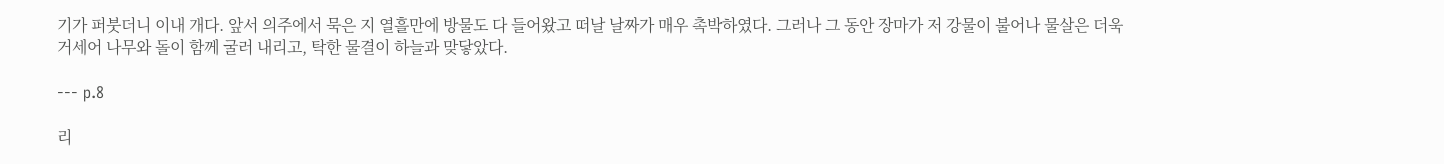기가 퍼붓더니 이내 개다. 앞서 의주에서 묵은 지 열흘만에 방물도 다 들어왔고 떠날 날짜가 매우 촉박하였다. 그러나 그 동안 장마가 저 강물이 불어나 물살은 더욱 거세어 나무와 돌이 함께 굴러 내리고, 탁한 물결이 하늘과 맞닿았다.

--- p.8

리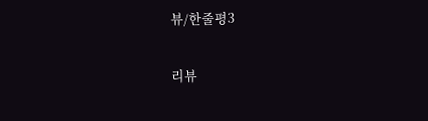뷰/한줄평3

리뷰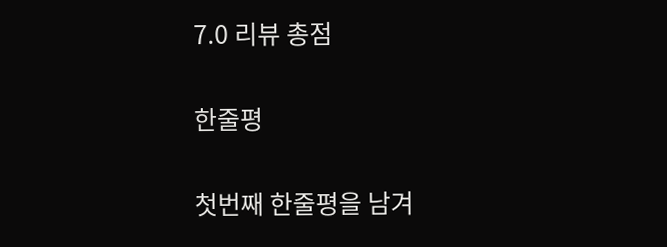7.0 리뷰 총점

한줄평

첫번째 한줄평을 남겨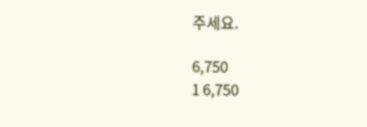주세요.

6,750
1 6,750